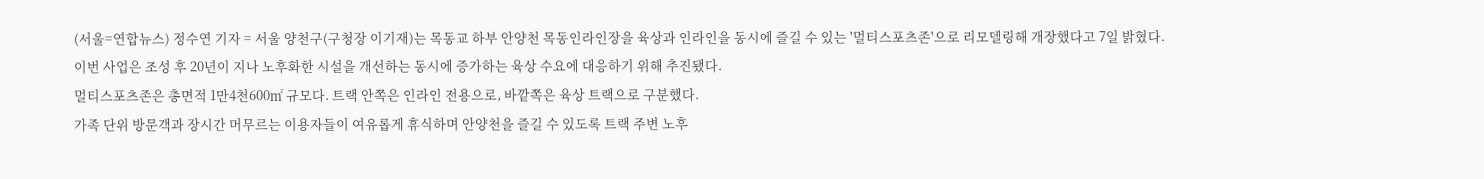(서울=연합뉴스) 정수연 기자 = 서울 양천구(구청장 이기재)는 목동교 하부 안양천 목동인라인장을 육상과 인라인을 동시에 즐길 수 있는 '멀티스포츠존'으로 리모델링해 개장했다고 7일 밝혔다.
이번 사업은 조성 후 20년이 지나 노후화한 시설을 개선하는 동시에 증가하는 육상 수요에 대응하기 위해 추진됐다.
멀티스포츠존은 총면적 1만4천600㎡ 규모다. 트랙 안쪽은 인라인 전용으로, 바깥쪽은 육상 트랙으로 구분했다.
가족 단위 방문객과 장시간 머무르는 이용자들이 여유롭게 휴식하며 안양천을 즐길 수 있도록 트랙 주변 노후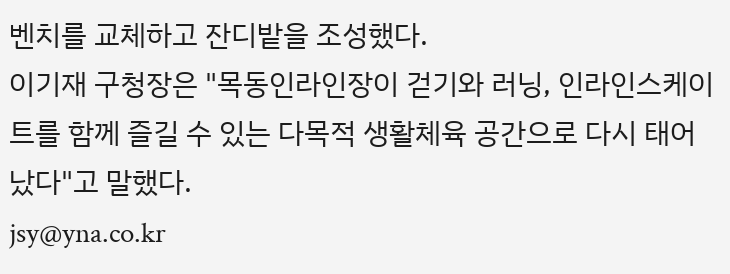벤치를 교체하고 잔디밭을 조성했다.
이기재 구청장은 "목동인라인장이 걷기와 러닝, 인라인스케이트를 함께 즐길 수 있는 다목적 생활체육 공간으로 다시 태어났다"고 말했다.
jsy@yna.co.kr